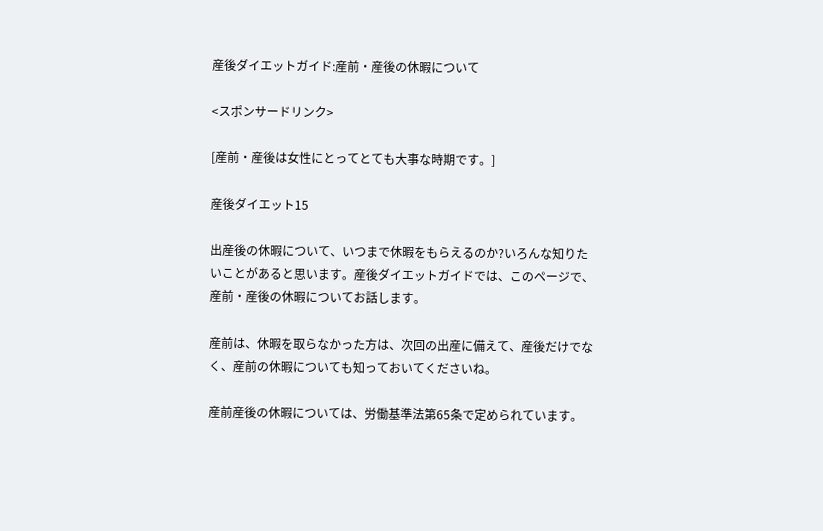産後ダイエットガイド:産前・産後の休暇について

<スポンサードリンク>

[産前・産後は女性にとってとても大事な時期です。]

産後ダイエット15

出産後の休暇について、いつまで休暇をもらえるのか?いろんな知りたいことがあると思います。産後ダイエットガイドでは、このページで、産前・産後の休暇についてお話します。

産前は、休暇を取らなかった方は、次回の出産に備えて、産後だけでなく、産前の休暇についても知っておいてくださいね。

産前産後の休暇については、労働基準法第65条で定められています。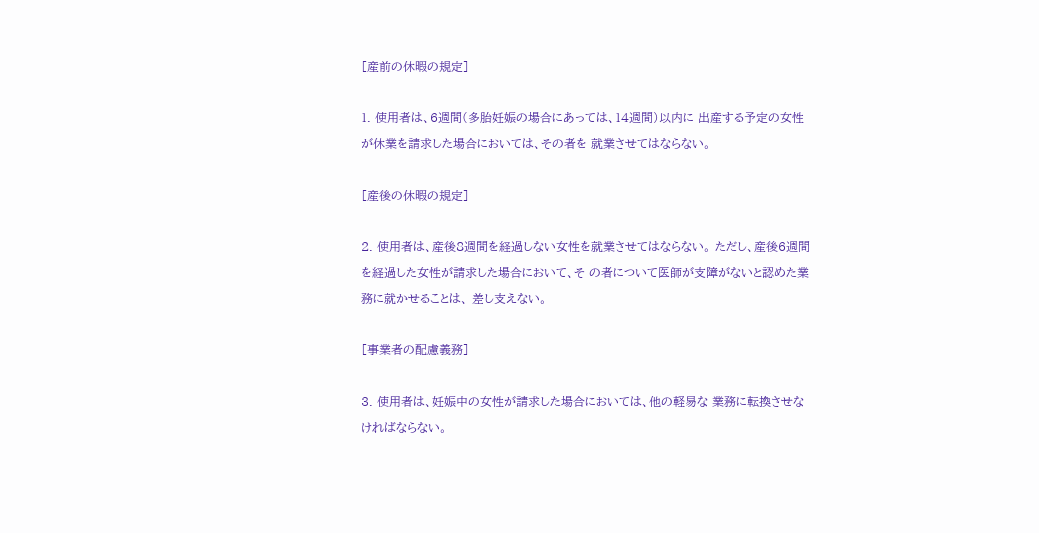[産前の休暇の規定]

1. 使用者は、6週間(多胎妊娠の場合にあっては、14週間)以内に 出産する予定の女性が休業を請求した場合においては、その者を 就業させてはならない。

[産後の休暇の規定]

2. 使用者は、産後8週間を経過しない女性を就業させてはならない。 ただし、産後6週間を経過した女性が請求した場合において、そ の者について医師が支障がないと認めた業務に就かせることは、 差し支えない。

[事業者の配慮義務]

3. 使用者は、妊娠中の女性が請求した場合においては、他の軽易な 業務に転換させなければならない。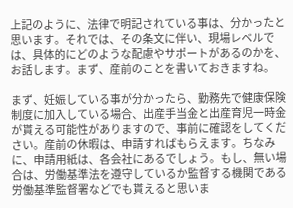上記のように、法律で明記されている事は、分かったと思います。それでは、その条文に伴い、現場レベルでは、具体的にどのような配慮やサポートがあるのかを、お話します。まず、産前のことを書いておきますね。

まず、妊娠している事が分かったら、勤務先で健康保険制度に加入している場合、出産手当金と出産育児一時金が貰える可能性がありますので、事前に確認をしてください。産前の休暇は、申請すればもらえます。ちなみに、申請用紙は、各会社にあるでしょう。もし、無い場合は、労働基準法を遵守しているか監督する機関である労働基準監督署などでも貰えると思いま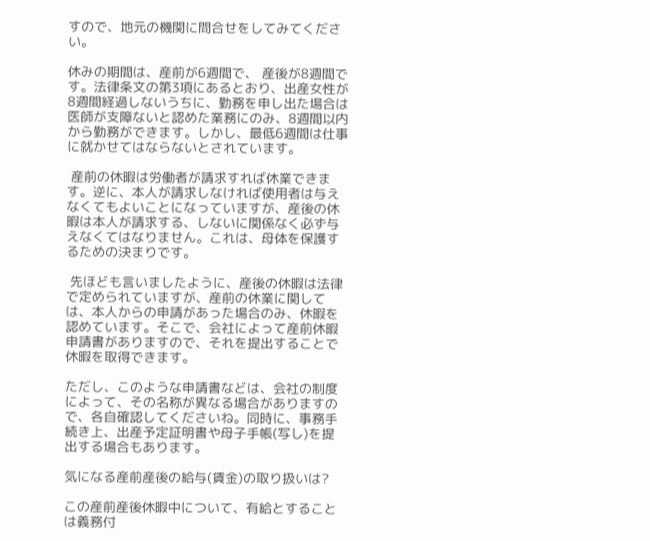すので、地元の機関に問合せをしてみてください。

休みの期間は、産前が6週間で、 産後が8週間です。法律条文の第3項にあるとおり、出産女性が8週間経過しないうちに、勤務を申し出た場合は医師が支障ないと認めた業務にのみ、8週間以内から勤務ができます。しかし、最低6週間は仕事に就かせてはならないとされています。

 産前の休暇は労働者が請求すれば休業できます。逆に、本人が請求しなければ使用者は与えなくてもよいことになっていますが、産後の休暇は本人が請求する、しないに関係なく必ず与えなくてはなりません。これは、母体を保護するための決まりです。

 先ほども言いましたように、産後の休暇は法律で定められていますが、産前の休業に関しては、本人からの申請があった場合のみ、休暇を認めています。そこで、会社によって産前休暇申請書がありますので、それを提出することで休暇を取得できます。

ただし、このような申請書などは、会社の制度によって、その名称が異なる場合がありますので、各自確認してくださいね。同時に、事務手続き上、出産予定証明書や母子手帳(写し)を提出する場合もあります。

気になる産前産後の給与(賃金)の取り扱いは?

この産前産後休暇中について、有給とすることは義務付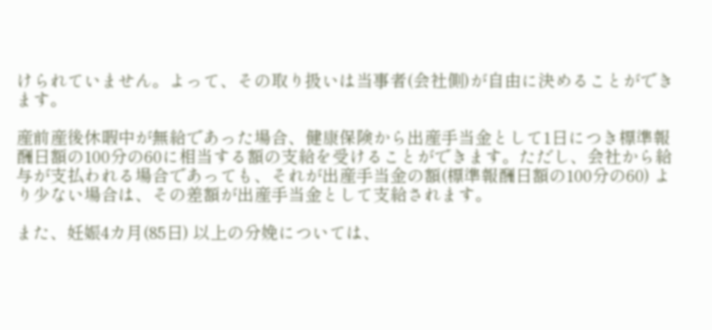けられていません。よって、その取り扱いは当事者(会社側)が自由に決めることができます。

産前産後休暇中が無給であった場合、健康保険から出産手当金として1日につき標準報酬日額の100分の60に相当する額の支給を受けることができます。ただし、会社から給与が支払われる場合であっても、それが出産手当金の額(標準報酬日額の100分の60) より少ない場合は、その差額が出産手当金として支給されます。

また、妊娠4カ月(85日) 以上の分娩については、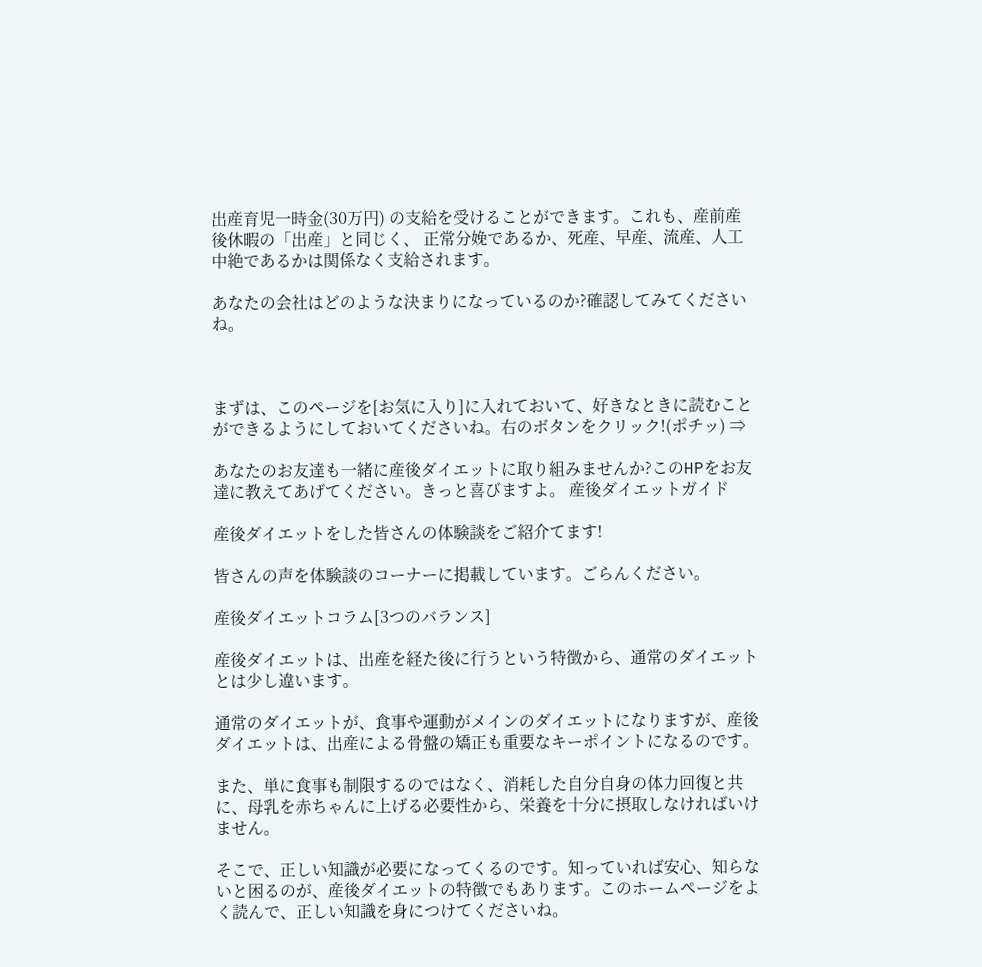出産育児一時金(30万円) の支給を受けることができます。これも、産前産後休暇の「出産」と同じく、 正常分娩であるか、死産、早産、流産、人工中絶であるかは関係なく支給されます。

あなたの会社はどのような決まりになっているのか?確認してみてくださいね。



まずは、このページを[お気に入り]に入れておいて、好きなときに読むことができるようにしておいてくださいね。右のボタンをクリック!(ポチッ) ⇒

あなたのお友達も一緒に産後ダイエットに取り組みませんか?このHPをお友達に教えてあげてください。きっと喜びますよ。 産後ダイエットガイド

産後ダイエットをした皆さんの体験談をご紹介てます!

皆さんの声を体験談のコーナーに掲載しています。ごらんください。

産後ダイエットコラム[3つのバランス]

産後ダイエットは、出産を経た後に行うという特徴から、通常のダイエットとは少し違います。

通常のダイエットが、食事や運動がメインのダイエットになりますが、産後ダイエットは、出産による骨盤の矯正も重要なキーポイントになるのです。

また、単に食事も制限するのではなく、消耗した自分自身の体力回復と共に、母乳を赤ちゃんに上げる必要性から、栄養を十分に摂取しなければいけません。

そこで、正しい知識が必要になってくるのです。知っていれば安心、知らないと困るのが、産後ダイエットの特徴でもあります。このホームページをよく読んで、正しい知識を身につけてくださいね。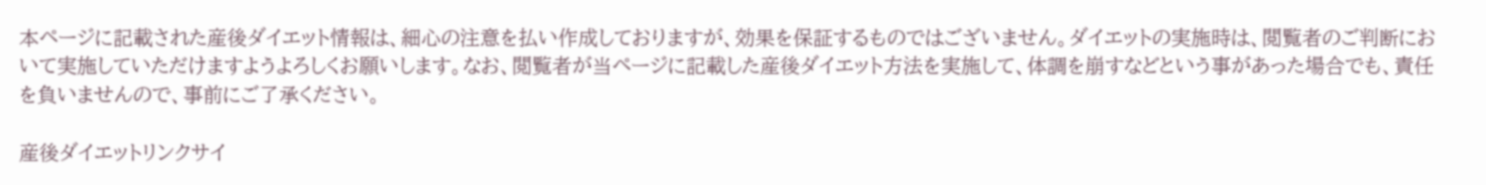本ページに記載された産後ダイエット情報は、細心の注意を払い作成しておりますが、効果を保証するものではございません。ダイエットの実施時は、閲覧者のご判断において実施していただけますようよろしくお願いします。なお、閲覧者が当ページに記載した産後ダイエット方法を実施して、体調を崩すなどという事があった場合でも、責任を負いませんので、事前にご了承ください。

産後ダイエットリンクサイ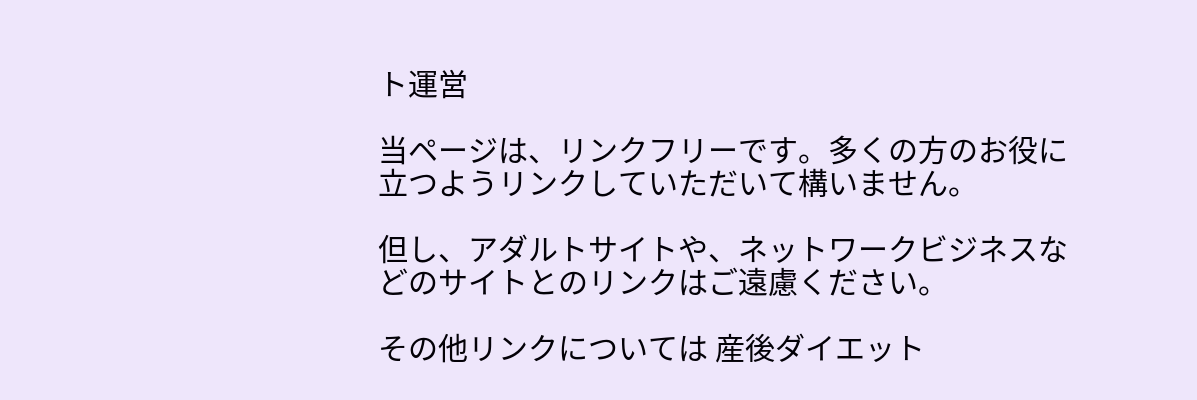ト運営

当ページは、リンクフリーです。多くの方のお役に立つようリンクしていただいて構いません。

但し、アダルトサイトや、ネットワークビジネスなどのサイトとのリンクはご遠慮ください。

その他リンクについては 産後ダイエット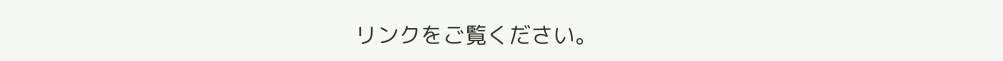リンクをご覧ください。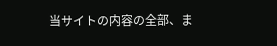当サイトの内容の全部、ま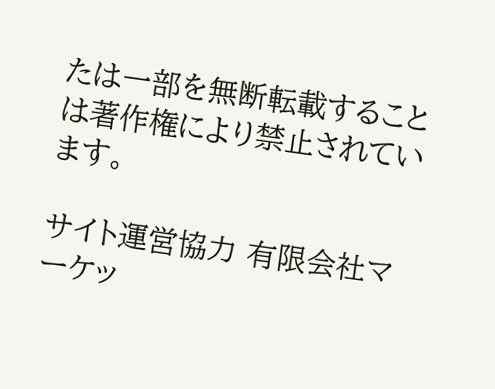たは一部を無断転載することは著作権により禁止されています。

サイト運営協力 有限会社マーケッ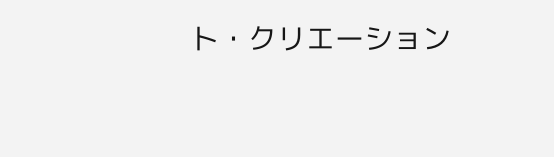ト・クリエーション